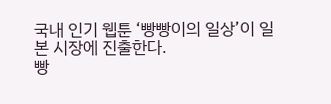국내 인기 웹툰 ‘빵빵이의 일상’이 일본 시장에 진출한다.
빵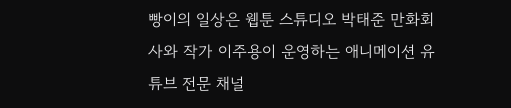빵이의 일상은 웹툰 스튜디오 박태준 만화회사와 작가 이주용이 운영하는 애니메이션 유튜브 전문 채널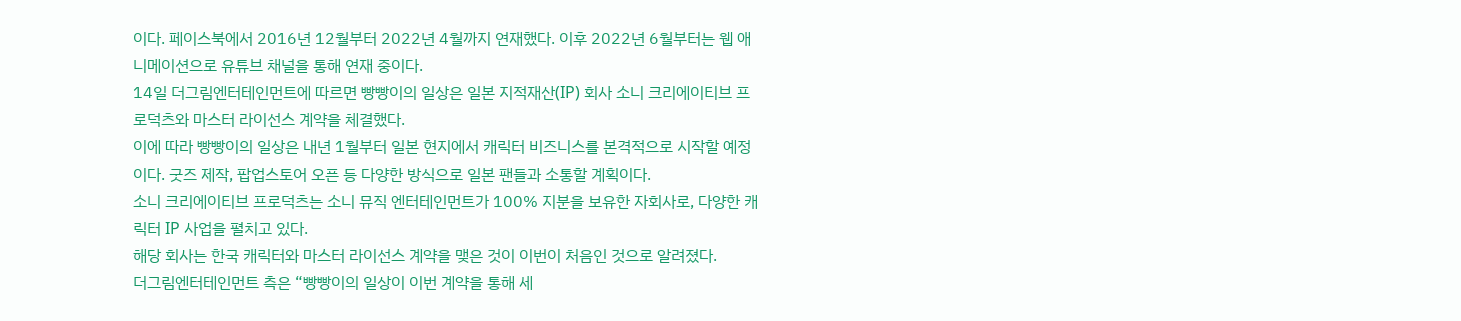이다. 페이스북에서 2016년 12월부터 2022년 4월까지 연재했다. 이후 2022년 6월부터는 웹 애니메이션으로 유튜브 채널을 통해 연재 중이다.
14일 더그림엔터테인먼트에 따르면 빵빵이의 일상은 일본 지적재산(IP) 회사 소니 크리에이티브 프로덕츠와 마스터 라이선스 계약을 체결했다.
이에 따라 빵빵이의 일상은 내년 1월부터 일본 현지에서 캐릭터 비즈니스를 본격적으로 시작할 예정이다. 굿즈 제작, 팝업스토어 오픈 등 다양한 방식으로 일본 팬들과 소통할 계획이다.
소니 크리에이티브 프로덕츠는 소니 뮤직 엔터테인먼트가 100% 지분을 보유한 자회사로, 다양한 캐릭터 IP 사업을 펼치고 있다.
해당 회사는 한국 캐릭터와 마스터 라이선스 계약을 맺은 것이 이번이 처음인 것으로 알려졌다.
더그림엔터테인먼트 측은 “빵빵이의 일상이 이번 계약을 통해 세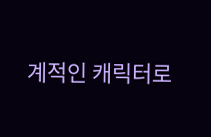계적인 캐릭터로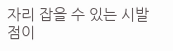자리 잡을 수 있는 시발점이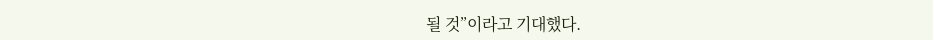될 것”이라고 기대했다.